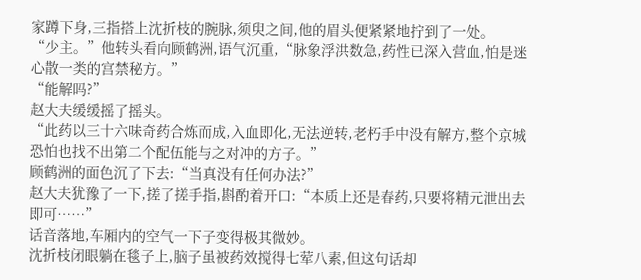家蹲下身,三指搭上沈折枝的腕脉,须臾之间,他的眉头便紧紧地拧到了一处。
“少主。”他转头看向顾鹤洲,语气沉重,“脉象浮洪数急,药性已深入营血,怕是迷心散一类的宫禁秘方。”
“能解吗?”
赵大夫缓缓摇了摇头。
“此药以三十六味奇药合炼而成,入血即化,无法逆转,老朽手中没有解方,整个京城恐怕也找不出第二个配伍能与之对冲的方子。”
顾鹤洲的面色沉了下去:“当真没有任何办法?”
赵大夫犹豫了一下,搓了搓手指,斟酌着开口:“本质上还是春药,只要将精元泄出去即可……”
话音落地,车厢内的空气一下子变得极其微妙。
沈折枝闭眼躺在毯子上,脑子虽被药效搅得七荤八素,但这句话却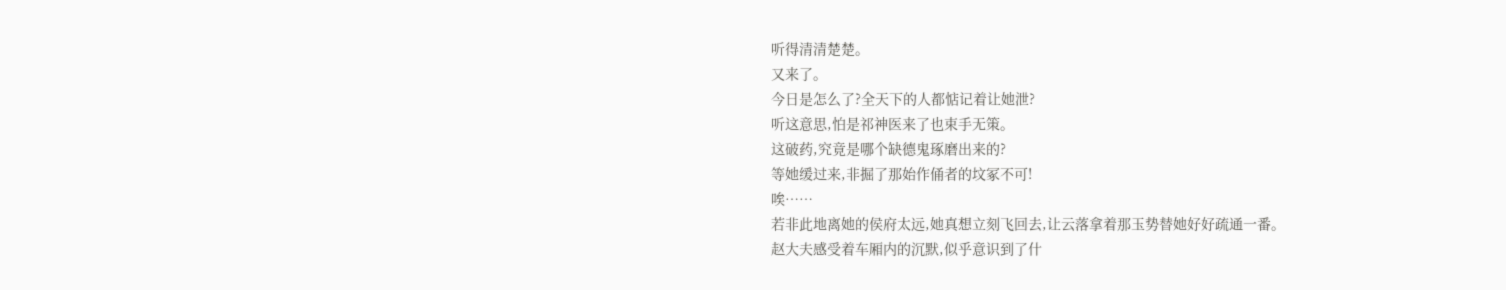听得清清楚楚。
又来了。
今日是怎么了?全天下的人都惦记着让她泄?
听这意思,怕是祁神医来了也束手无策。
这破药,究竟是哪个缺德鬼琢磨出来的?
等她缓过来,非掘了那始作俑者的坟冢不可!
唉……
若非此地离她的侯府太远,她真想立刻飞回去,让云落拿着那玉势替她好好疏通一番。
赵大夫感受着车厢内的沉默,似乎意识到了什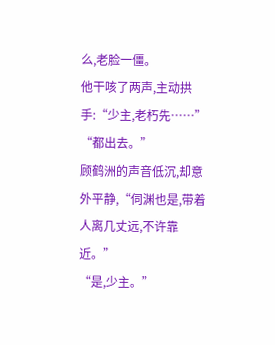么,老脸一僵。
他干咳了两声,主动拱手:“少主,老朽先……”
“都出去。”
顾鹤洲的声音低沉,却意外平静,“伺渊也是,带着人离几丈远,不许靠近。”
“是,少主。”